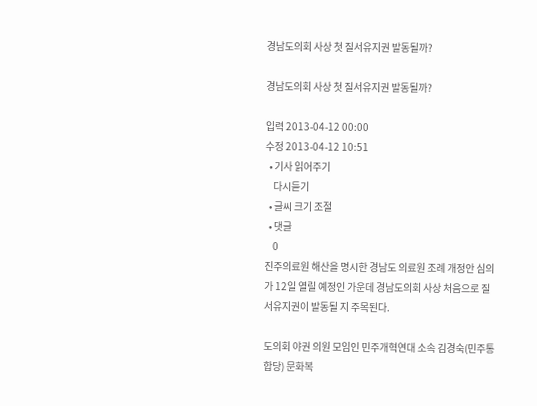경남도의회 사상 첫 질서유지권 발동될까?

경남도의회 사상 첫 질서유지권 발동될까?

입력 2013-04-12 00:00
수정 2013-04-12 10:51
  • 기사 읽어주기
    다시듣기
  • 글씨 크기 조절
  • 댓글
    0
진주의료원 해산을 명시한 경남도 의료원 조례 개정안 심의가 12일 열릴 예정인 가운데 경남도의회 사상 처음으로 질서유지권이 발동될 지 주목된다.

도의회 야권 의원 모임인 민주개혁연대 소속 김경숙(민주통합당) 문화복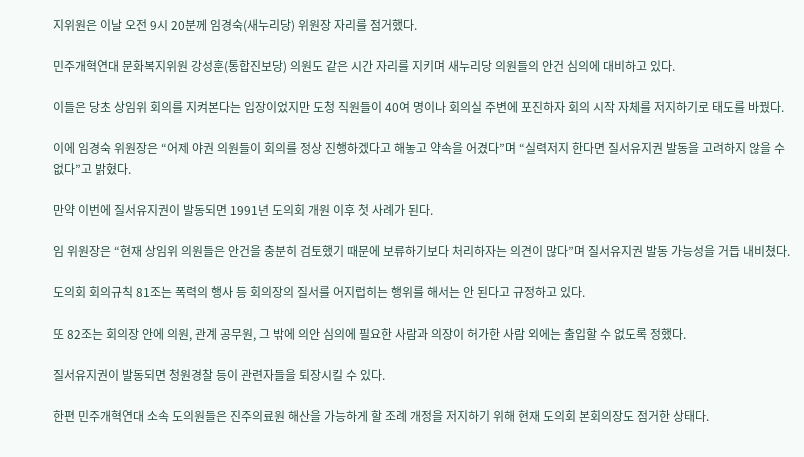지위원은 이날 오전 9시 20분께 임경숙(새누리당) 위원장 자리를 점거했다.

민주개혁연대 문화복지위원 강성훈(통합진보당) 의원도 같은 시간 자리를 지키며 새누리당 의원들의 안건 심의에 대비하고 있다.

이들은 당초 상임위 회의를 지켜본다는 입장이었지만 도청 직원들이 40여 명이나 회의실 주변에 포진하자 회의 시작 자체를 저지하기로 태도를 바꿨다.

이에 임경숙 위원장은 “어제 야권 의원들이 회의를 정상 진행하겠다고 해놓고 약속을 어겼다”며 “실력저지 한다면 질서유지권 발동을 고려하지 않을 수 없다”고 밝혔다.

만약 이번에 질서유지권이 발동되면 1991년 도의회 개원 이후 첫 사례가 된다.

임 위원장은 “현재 상임위 의원들은 안건을 충분히 검토했기 때문에 보류하기보다 처리하자는 의견이 많다”며 질서유지권 발동 가능성을 거듭 내비쳤다.

도의회 회의규칙 81조는 폭력의 행사 등 회의장의 질서를 어지럽히는 행위를 해서는 안 된다고 규정하고 있다.

또 82조는 회의장 안에 의원, 관계 공무원, 그 밖에 의안 심의에 필요한 사람과 의장이 허가한 사람 외에는 출입할 수 없도록 정했다.

질서유지권이 발동되면 청원경찰 등이 관련자들을 퇴장시킬 수 있다.

한편 민주개혁연대 소속 도의원들은 진주의료원 해산을 가능하게 할 조례 개정을 저지하기 위해 현재 도의회 본회의장도 점거한 상태다.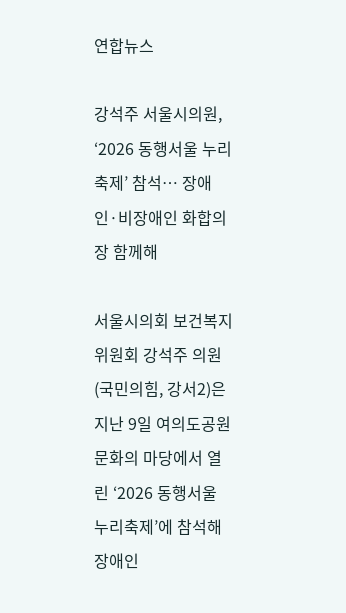연합뉴스

강석주 서울시의원, ‘2026 동행서울 누리축제’ 참석… 장애인·비장애인 화합의 장 함께해

서울시의회 보건복지위원회 강석주 의원(국민의힘, 강서2)은 지난 9일 여의도공원 문화의 마당에서 열린 ‘2026 동행서울 누리축제’에 참석해 장애인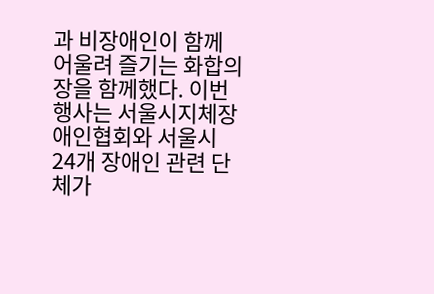과 비장애인이 함께 어울려 즐기는 화합의 장을 함께했다. 이번 행사는 서울시지체장애인협회와 서울시 24개 장애인 관련 단체가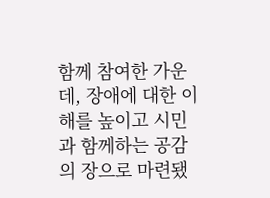함께 참여한 가운데, 장애에 대한 이해를 높이고 시민과 함께하는 공감의 장으로 마련됐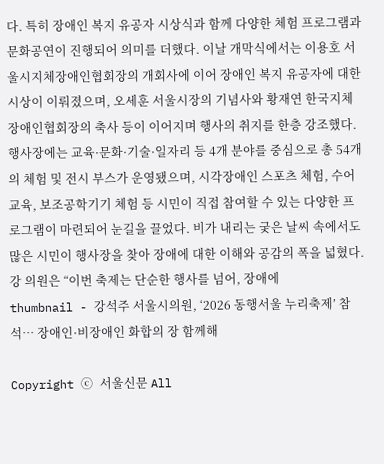다. 특히 장애인 복지 유공자 시상식과 함께 다양한 체험 프로그램과 문화공연이 진행되어 의미를 더했다. 이날 개막식에서는 이용호 서울시지체장애인협회장의 개회사에 이어 장애인 복지 유공자에 대한 시상이 이뤄졌으며, 오세훈 서울시장의 기념사와 황재연 한국지체장애인협회장의 축사 등이 이어지며 행사의 취지를 한층 강조했다. 행사장에는 교육·문화·기술·일자리 등 4개 분야를 중심으로 총 54개의 체험 및 전시 부스가 운영됐으며, 시각장애인 스포츠 체험, 수어 교육, 보조공학기기 체험 등 시민이 직접 참여할 수 있는 다양한 프로그램이 마련되어 눈길을 끌었다. 비가 내리는 궂은 날씨 속에서도 많은 시민이 행사장을 찾아 장애에 대한 이해와 공감의 폭을 넓혔다. 강 의원은 “이번 축제는 단순한 행사를 넘어, 장애에
thumbnail - 강석주 서울시의원, ‘2026 동행서울 누리축제’ 참석… 장애인·비장애인 화합의 장 함께해

Copyright ⓒ 서울신문 All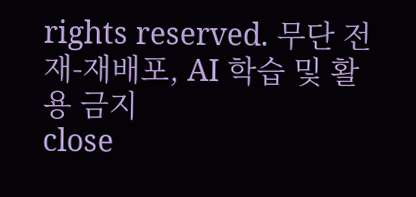rights reserved. 무단 전재-재배포, AI 학습 및 활용 금지
close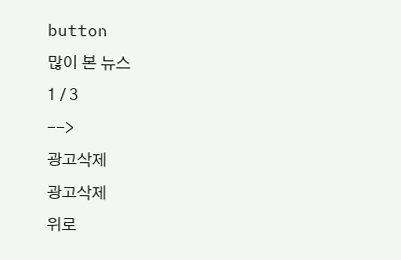button
많이 본 뉴스
1 / 3
-->
광고삭제
광고삭제
위로